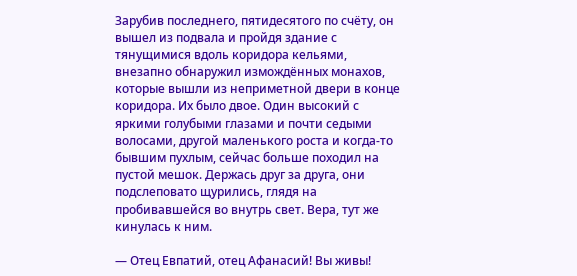Зарубив последнего, пятидесятого по счёту, он вышел из подвала и пройдя здание с тянущимися вдоль коридора кельями, внезапно обнаружил измождённых монахов, которые вышли из неприметной двери в конце коридора. Их было двое. Один высокий с яркими голубыми глазами и почти седыми волосами, другой маленького роста и когда-то бывшим пухлым, сейчас больше походил на пустой мешок. Держась друг за друга, они подслеповато щурились, глядя на пробивавшейся во внутрь свет. Вера, тут же кинулась к ним.

— Отец Евпатий, отец Афанасий! Вы живы!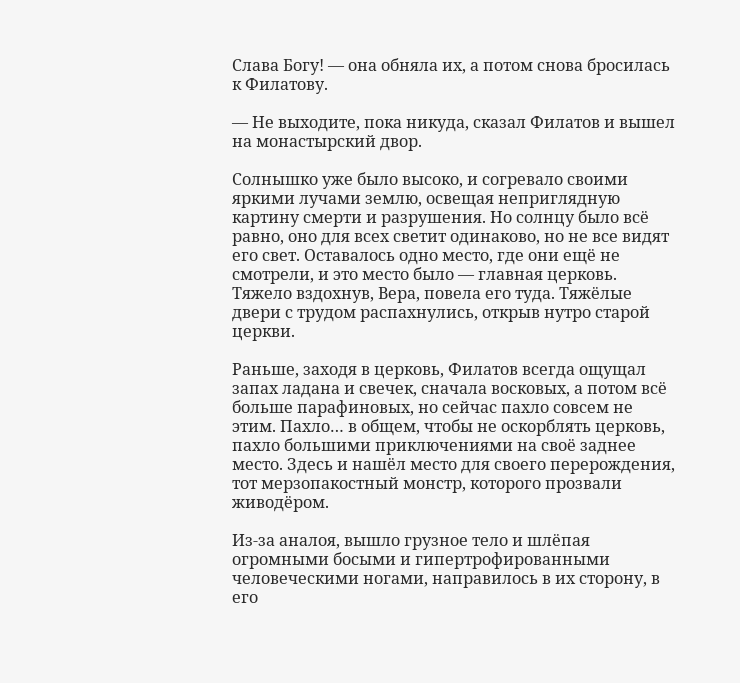Слава Богу! — она обняла их, а потом снова бросилась к Филатову.

— Не выходите, пока никуда, сказал Филатов и вышел на монастырский двор.

Солнышко уже было высоко, и согревало своими яркими лучами землю, освещая неприглядную картину смерти и разрушения. Но солнцу было всё равно, оно для всех светит одинаково, но не все видят его свет. Оставалось одно место, где они ещё не смотрели, и это место было — главная церковь. Тяжело вздохнув, Вера, повела его туда. Тяжёлые двери с трудом распахнулись, открыв нутро старой церкви.

Раньше, заходя в церковь, Филатов всегда ощущал запах ладана и свечек, сначала восковых, а потом всё больше парафиновых, но сейчас пахло совсем не этим. Пахло… в общем, чтобы не оскорблять церковь, пахло большими приключениями на своё заднее место. Здесь и нашёл место для своего перерождения, тот мерзопакостный монстр, которого прозвали живодёром.

Из-за аналоя, вышло грузное тело и шлёпая огромными босыми и гипертрофированными человеческими ногами, направилось в их сторону, в его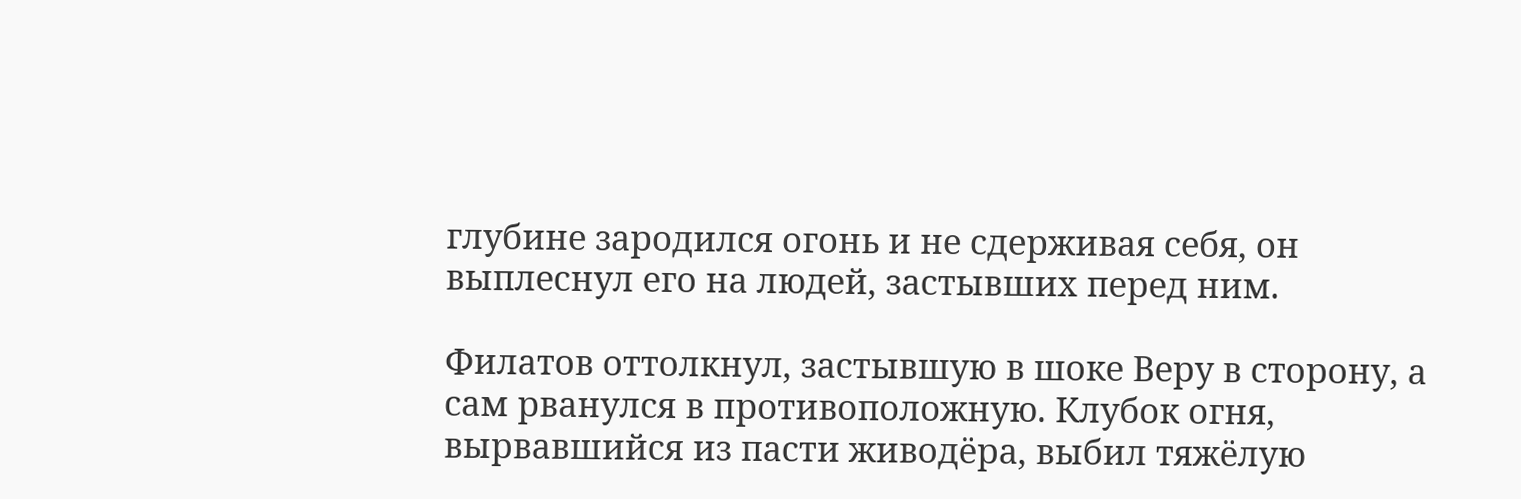глубине зародился огонь и не сдерживая себя, он выплеснул его на людей, застывших перед ним.

Филатов оттолкнул, застывшую в шоке Веру в сторону, а сам рванулся в противоположную. Клубок огня, вырвавшийся из пасти живодёра, выбил тяжёлую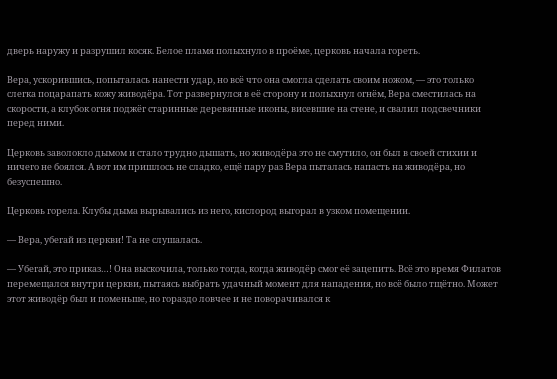дверь наружу и разрушил косяк. Белое пламя полыхнуло в проёме, церковь начала гореть.

Вера, ускорившись, попыталась нанести удар, но всё что она смогла сделать своим ножом, — это только слегка поцарапать кожу живодёра. Тот развернулся в её сторону и полыхнул огнём, Вера сместилась на скорости, а клубок огня поджёг старинные деревянные иконы, висевшие на стене, и свалил подсвечники перед ними.

Церковь заволокло дымом и стало трудно дышать, но живодёра это не смутило, он был в своей стихии и ничего не боялся. А вот им пришлось не сладко, ещё пару раз Вера пыталась напасть на живодёра, но безуспешно.

Церковь горела. Клубы дыма вырывались из него, кислород выгорал в узком помещении.

— Вера, убегай из церкви! Та не слушалась.

— Убегай, это приказ…! Она выскочила, только тогда, когда живодёр смог её зацепить. Всё это время Филатов перемещался внутри церкви, пытаясь выбрать удачный момент для нападения, но всё было тщётно. Может этот живодёр был и поменьше, но гораздо ловчее и не поворачивался к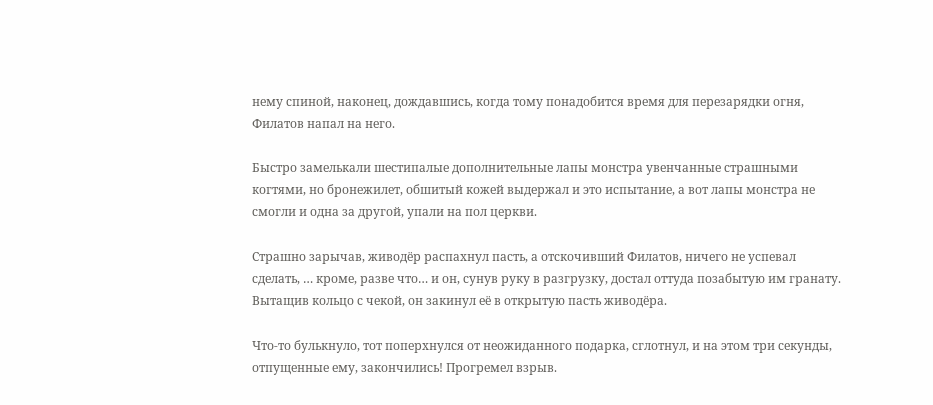нему спиной, наконец, дождавшись, когда тому понадобится время для перезарядки огня, Филатов напал на него.

Быстро замелькали шестипалые дополнительные лапы монстра увенчанные страшными когтями, но бронежилет, обшитый кожей выдержал и это испытание, а вот лапы монстра не смогли и одна за другой, упали на пол церкви.

Страшно зарычав, живодёр распахнул пасть, а отскочивший Филатов, ничего не успевал сделать, … кроме, разве что… и он, сунув руку в разгрузку, достал оттуда позабытую им гранату. Вытащив кольцо с чекой, он закинул её в открытую пасть живодёра.

Что-то булькнуло, тот поперхнулся от неожиданного подарка, сглотнул, и на этом три секунды, отпущенные ему, закончились! Прогремел взрыв.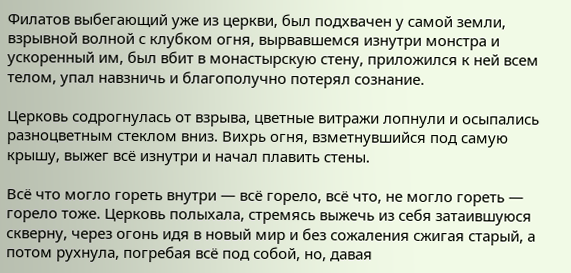Филатов выбегающий уже из церкви, был подхвачен у самой земли, взрывной волной с клубком огня, вырвавшемся изнутри монстра и ускоренный им, был вбит в монастырскую стену, приложился к ней всем телом, упал навзничь и благополучно потерял сознание.

Церковь содрогнулась от взрыва, цветные витражи лопнули и осыпались разноцветным стеклом вниз. Вихрь огня, взметнувшийся под самую крышу, выжег всё изнутри и начал плавить стены.

Всё что могло гореть внутри — всё горело, всё что, не могло гореть — горело тоже. Церковь полыхала, стремясь выжечь из себя затаившуюся скверну, через огонь идя в новый мир и без сожаления сжигая старый, а потом рухнула, погребая всё под собой, но, давая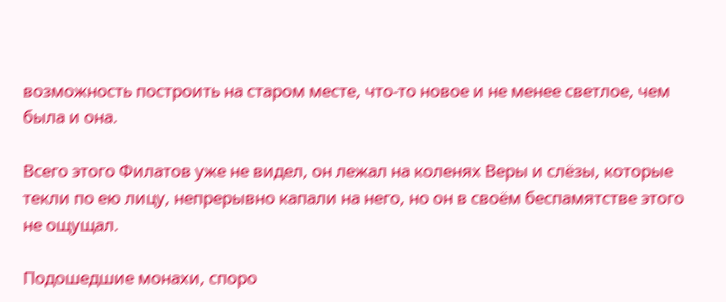возможность построить на старом месте, что-то новое и не менее светлое, чем была и она.

Всего этого Филатов уже не видел, он лежал на коленях Веры и слёзы, которые текли по ею лицу, непрерывно капали на него, но он в своём беспамятстве этого не ощущал.

Подошедшие монахи, споро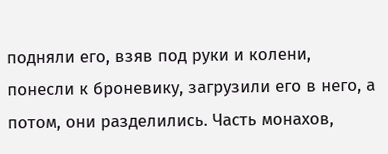подняли его, взяв под руки и колени, понесли к броневику, загрузили его в него, а потом, они разделились. Часть монахов,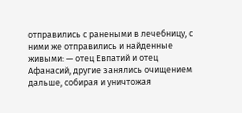отправились с ранеными в лечебницу, с ними же отправились и найденные живыми: — отец Евпатий и отец Афанасий, другие занялись очищением дальше, собирая и уничтожая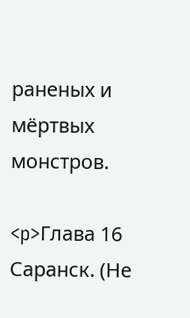раненых и мёртвых монстров.

<p>Глава 16 Саранск. (Не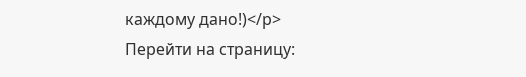каждому дано!)</p>
Перейти на страницу: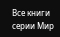Все книги серии Мир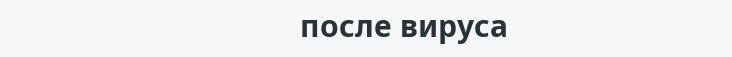после вируса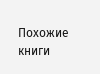Похожие книги